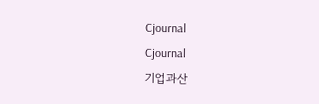Cjournal
Cjournal
기업과산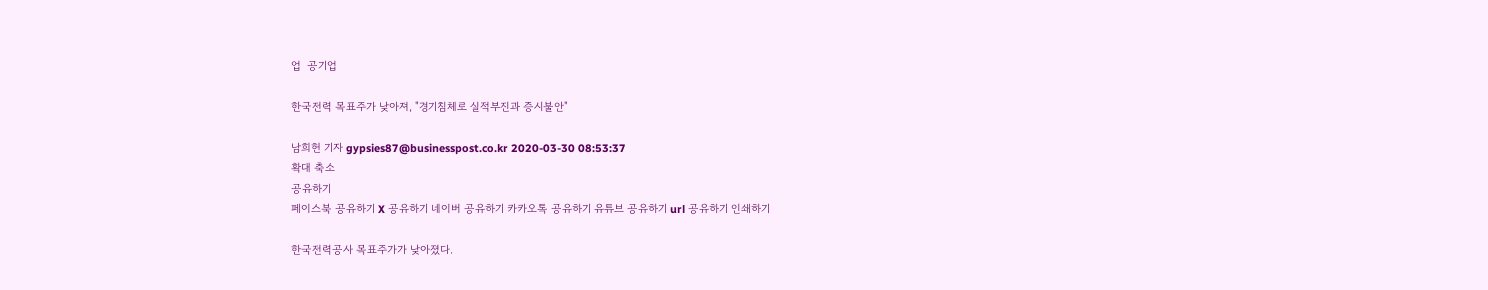업  공기업

한국전력 목표주가 낮아져, "경기침체로 실적부진과 증시불안"

남희헌 기자 gypsies87@businesspost.co.kr 2020-03-30 08:53:37
확대 축소
공유하기
페이스북 공유하기 X 공유하기 네이버 공유하기 카카오톡 공유하기 유튜브 공유하기 url 공유하기 인쇄하기

한국전력공사 목표주가가 낮아졌다.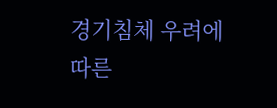경기침체 우려에 따른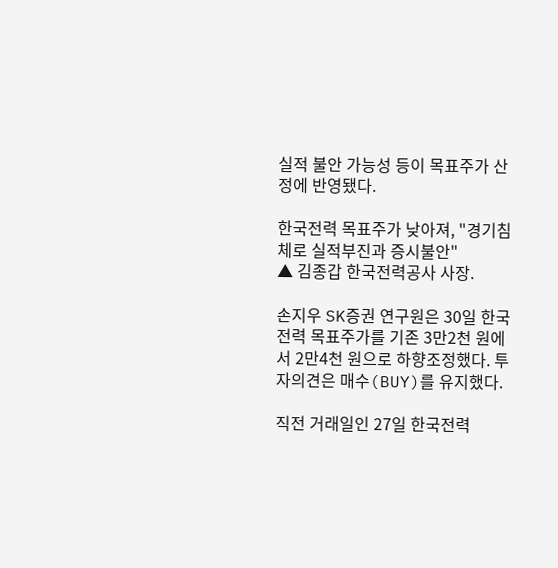실적 불안 가능성 등이 목표주가 산정에 반영됐다.

한국전력 목표주가 낮아져, "경기침체로 실적부진과 증시불안"
▲ 김종갑 한국전력공사 사장.

손지우 SK증권 연구원은 30일 한국전력 목표주가를 기존 3만2천 원에서 2만4천 원으로 하향조정했다. 투자의견은 매수(BUY)를 유지했다.

직전 거래일인 27일 한국전력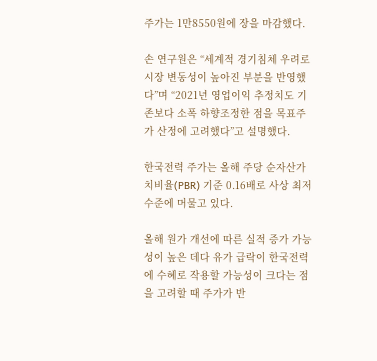주가는 1만8550원에 장을 마감했다.

손 연구원은 “세계적 경기침체 우려로 시장 변동성이 높아진 부분을 반영했다”며 “2021년 영업이익 추정치도 기존보다 소폭 하향조정한 점을 목표주가 산정에 고려했다”고 설명했다.

한국전력 주가는 올해 주당 순자산가치비율(PBR) 기준 0.16배로 사상 최저 수준에 머물고 있다.

올해 원가 개선에 따른 실적 증가 가능성이 높은 데다 유가 급락이 한국전력에 수혜로 작용할 가능성이 크다는 점을 고려할 때 주가가 반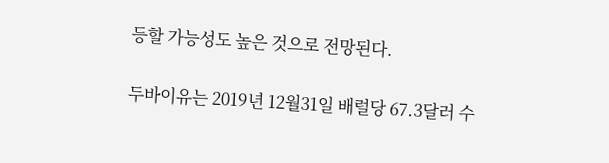등할 가능성도 높은 것으로 전망된다.

두바이유는 2019년 12월31일 배럴당 67.3달러 수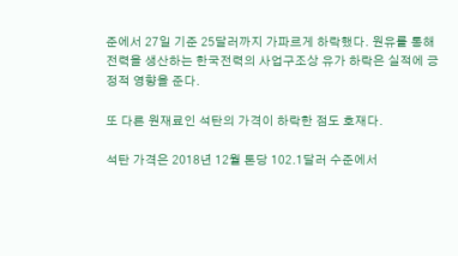준에서 27일 기준 25달러까지 가파르게 하락했다. 원유를 통해 전력을 생산하는 한국전력의 사업구조상 유가 하락은 실적에 긍정적 영향을 준다.

또 다른 원재료인 석탄의 가격이 하락한 점도 호재다.

석탄 가격은 2018년 12월 톤당 102.1달러 수준에서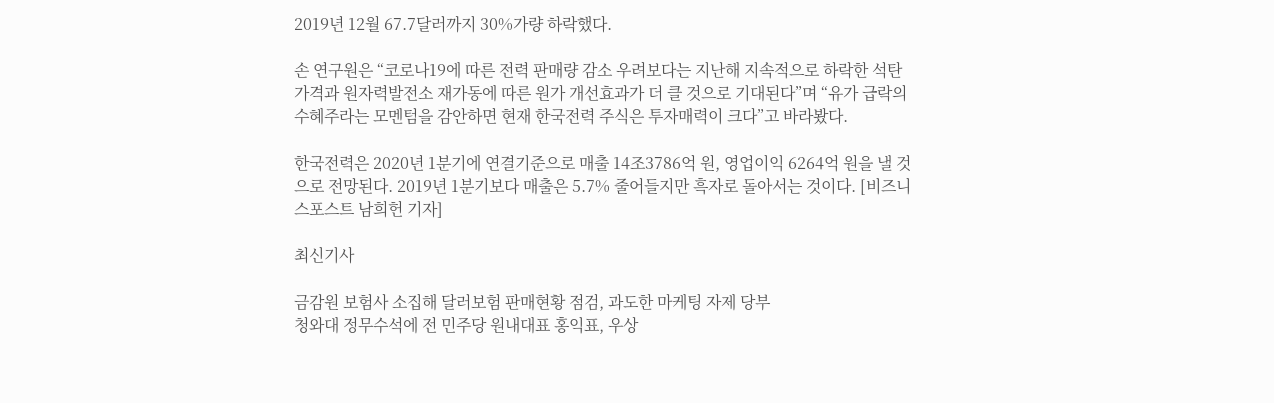2019년 12월 67.7달러까지 30%가량 하락했다.

손 연구원은 “코로나19에 따른 전력 판매량 감소 우려보다는 지난해 지속적으로 하락한 석탄 가격과 원자력발전소 재가동에 따른 원가 개선효과가 더 클 것으로 기대된다”며 “유가 급락의 수혜주라는 모멘텀을 감안하면 현재 한국전력 주식은 투자매력이 크다”고 바라봤다.

한국전력은 2020년 1분기에 연결기준으로 매출 14조3786억 원, 영업이익 6264억 원을 낼 것으로 전망된다. 2019년 1분기보다 매출은 5.7% 줄어들지만 흑자로 돌아서는 것이다. [비즈니스포스트 남희헌 기자]

최신기사

금감원 보험사 소집해 달러보험 판매현황 점검, 과도한 마케팅 자제 당부
청와대 정무수석에 전 민주당 원내대표 홍익표, 우상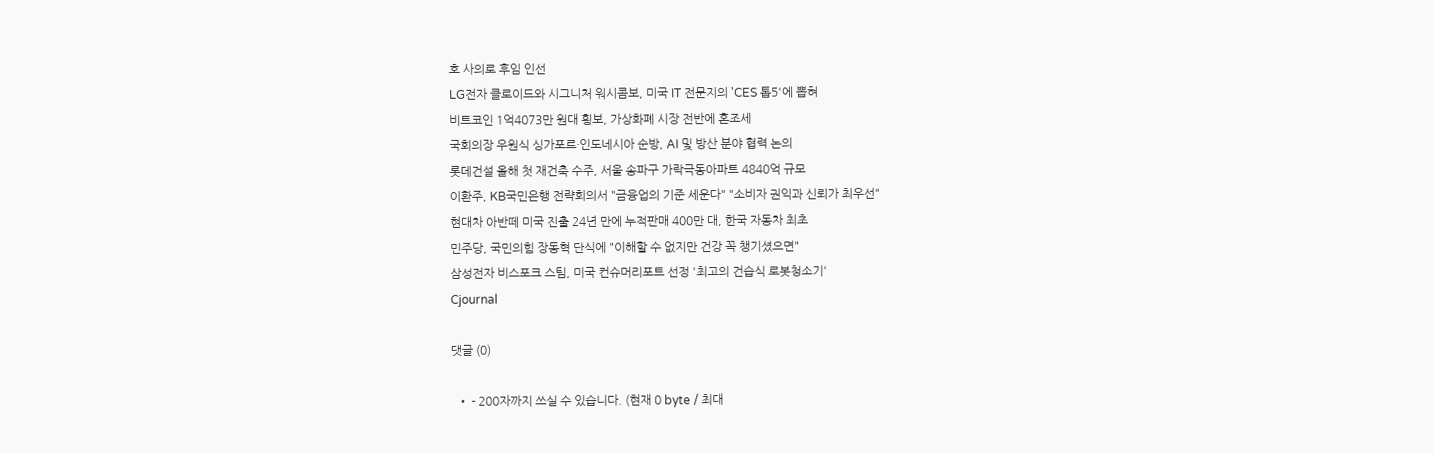호 사의로 후임 인선
LG전자 클로이드와 시그니처 워시콤보, 미국 IT 전문지의 'CES 톱5'에 뽑혀
비트코인 1억4073만 원대 횡보, 가상화폐 시장 전반에 혼조세
국회의장 우원식 싱가포르·인도네시아 순방, AI 및 방산 분야 협력 논의
롯데건설 올해 첫 재건축 수주, 서울 송파구 가락극동아파트 4840억 규모
이환주, KB국민은행 전략회의서 "금융업의 기준 세운다" "소비자 권익과 신뢰가 최우선"
현대차 아반떼 미국 진출 24년 만에 누적판매 400만 대, 한국 자동차 최초
민주당, 국민의힘 장동혁 단식에 "이해할 수 없지만 건강 꼭 챙기셨으면"
삼성전자 비스포크 스팀, 미국 컨슈머리포트 선정 '최고의 건습식 로봇청소기'
Cjournal

댓글 (0)

  • - 200자까지 쓰실 수 있습니다. (현재 0 byte / 최대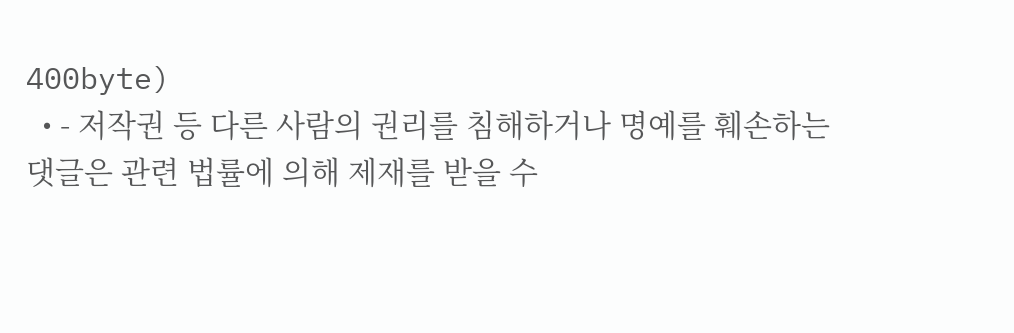400byte)
  • - 저작권 등 다른 사람의 권리를 침해하거나 명예를 훼손하는 댓글은 관련 법률에 의해 제재를 받을 수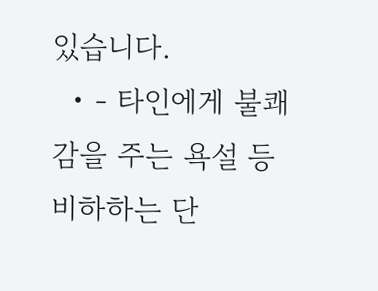있습니다.
  • - 타인에게 불쾌감을 주는 욕설 등 비하하는 단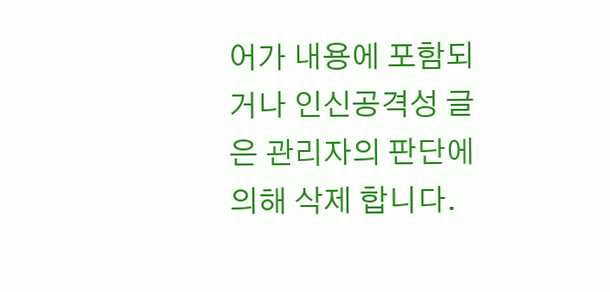어가 내용에 포함되거나 인신공격성 글은 관리자의 판단에 의해 삭제 합니다.